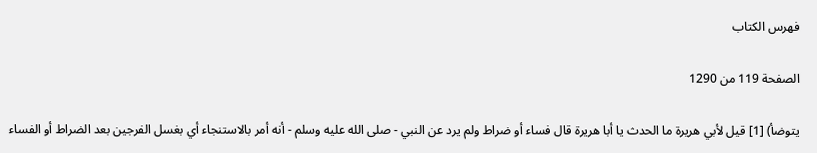فهرس الكتاب

الصفحة 119 من 1290

يتوضأ) [1] قيل لأبي هريرة ما الحدث يا أبا هريرة قال فساء أو ضراط ولم يرد عن النبي - صلى الله عليه وسلم - أنه أمر بالاستنجاء أي بغسل الفرجين بعد الضراط أو الفساء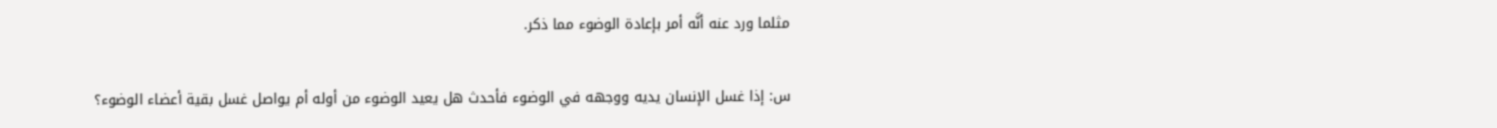مثلما ورد عنه أنَّه أمر بإعادة الوضوء مما ذكر.

س: إذا غسل الإنسان يديه ووجهه في الوضوء فأحدث هل يعيد الوضوء من أوله أم يواصل غسل بقية أعضاء الوضوء؟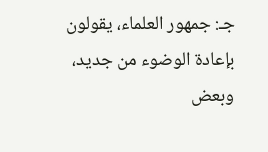جـ: جمهور العلماء، يقولون بإعادة الوضوء من جديد، وبعض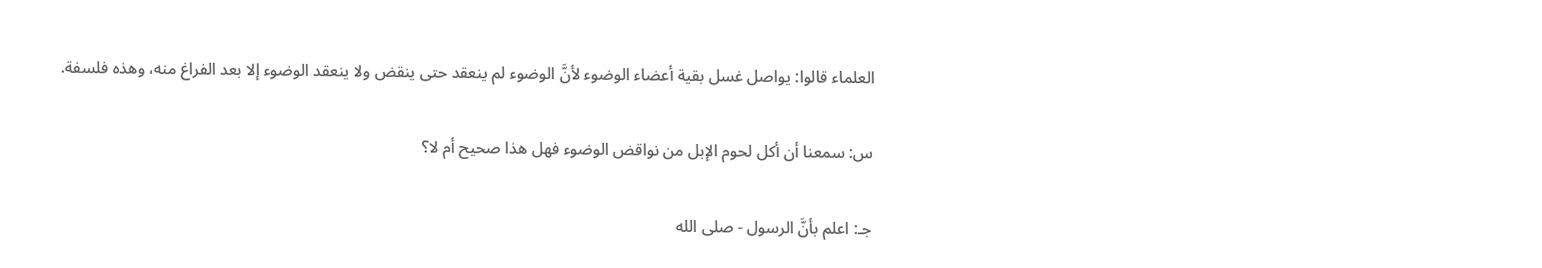العلماء قالوا: يواصل غسل بقية أعضاء الوضوء لأنَّ الوضوء لم ينعقد حتى ينقض ولا ينعقد الوضوء إلا بعد الفراغ منه، وهذه فلسفة.

س: سمعنا أن أكل لحوم الإبل من نواقض الوضوء فهل هذا صحيح أم لا؟

جـ: اعلم بأنَّ الرسول - صلى الله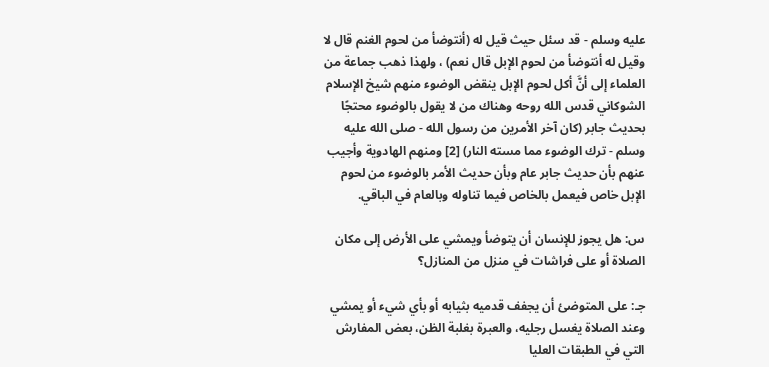عليه وسلم - قد سئل حيث قيل له (أنتوضأ من لحوم الغنم قال لا وقيل له أنتوضأ من لحوم الإبل قال نعم) ، ولهذا ذهب جماعة من العلماء إلى أنَّ أكل لحوم الإبل ينقض الوضوء منهم شيخ الإسلام الشوكاني قدس الله روحه وهناك من لا يقول بالوضوء محتجًا بحديث جابر (كان آخر الأمرين من رسول الله - صلى الله عليه وسلم - ترك الوضوء مما مسته النار) [2] ومنهم الهادوية وأجيب عنهم بأن حديث جابر عام وبأن حديث الأمر بالوضوء من لحوم الإبل خاص فيعمل بالخاص فيما تناوله وبالعام في الباقي.

س: هل يجوز للإنسان أن يتوضأ ويمشي على الأرض إلى مكان الصلاة أو على فراشات في منزل من المنازل؟

جـ: على المتوضئ أن يجفف قدميه بثيابه أو بأي شيء أو يمشي وعند الصلاة يغسل رجليه، والعبرة بغلبة الظن، بعض المفارش التي في الطبقات العليا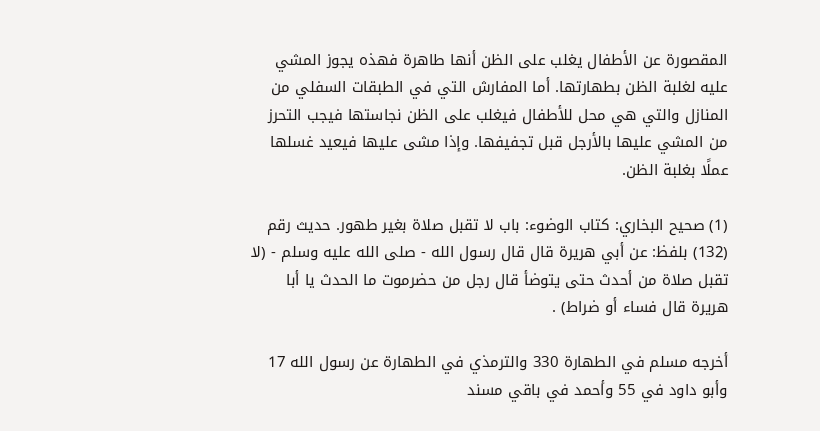المقصورة عن الأطفال يغلب على الظن أنها طاهرة فهذه يجوز المشي عليه لغلبة الظن بطهارتها. أما المفارش التي في الطبقات السفلي من المنازل والتي هي محل للأطفال فيغلب على الظن نجاستها فيجب التحرز من المشي عليها بالأرجل قبل تجفيفها. وإذا مشى عليها فيعيد غسلها عملًا بغلبة الظن.

(1) صحيح البخاري: كتاب الوضوء: باب لا تقبل صلاة بغير طهور. حديث رقم (132) بلفظ: عن أبي هريرة قال قال رسول الله - صلى الله عليه وسلم - (لا تقبل صلاة من أحدث حتى يتوضأ قال رجل من حضرموت ما الحدث يا أبا هريرة قال فساء أو ضراط) .

أخرجه مسلم في الطهارة 330 والترمذي في الطهارة عن رسول الله 17 وأبو داود في 55 وأحمد في باقي مسند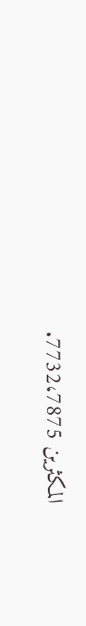المكثرين 7732،7875.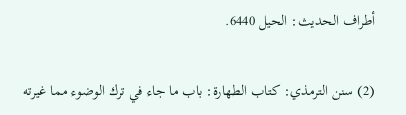أطراف الحديث: الحيل 6440.

(2) سنن الترمذي: كتاب الطهارة: باب ما جاء في ترك الوضوء مما غيرته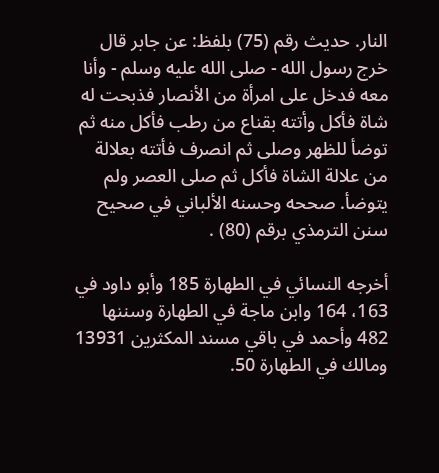النار. حديث رقم (75) بلفظ: عن جابر قال خرج رسول الله - صلى الله عليه وسلم - وأنا معه فدخل على امرأة من الأنصار فذبحت له شاة فأكل وأتته بقناع من رطب فأكل منه ثم توضأ للظهر وصلى ثم انصرف فأتته بعلالة من علالة الشاة فأكل ثم صلى العصر ولم يتوضأ. صححه وحسنه الألباني في صحيح سنن الترمذي برقم (80) .

أخرجه النسائي في الطهارة 185 وأبو داود في 163، 164 وابن ماجة في الطهارة وسننها 482 وأحمد في باقي مسند المكثرين 13931 ومالك في الطهارة 50.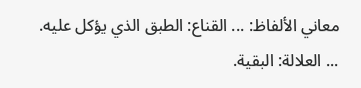معاني الألفاظ: ... القناع: الطبق الذي يؤكل عليه. ... العلالة: البقية.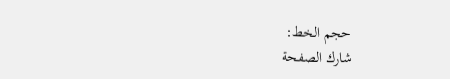حجم الخط:
شارك الصفحة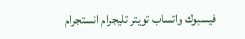فيسبوك واتساب تويتر تليجرام انستجرام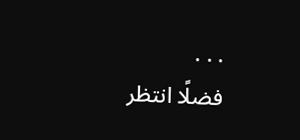. . .
فضلًا انتظر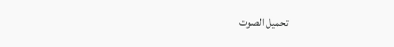تحميل الصوت